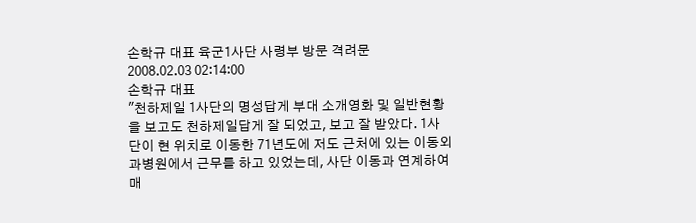손학규 대표 육군1사단 사령부 방문 격려문
2008.02.03 02:14:00
손학규 대표
"천하제일 1사단의 명성답게 부대 소개영화 및 일반현황을 보고도 천하제일답게 잘 되었고, 보고 잘 받았다. 1사단이 현 위치로 이동한 71년도에 저도 근처에 있는 이동외과병원에서 근무를 하고 있었는데, 사단 이동과 연계하여 매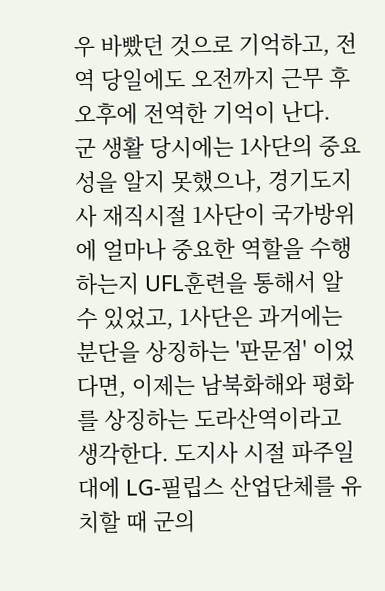우 바빴던 것으로 기억하고, 전역 당일에도 오전까지 근무 후 오후에 전역한 기억이 난다.
군 생활 당시에는 1사단의 중요성을 알지 못했으나, 경기도지사 재직시절 1사단이 국가방위에 얼마나 중요한 역할을 수행하는지 UFL훈련을 통해서 알 수 있었고, 1사단은 과거에는 분단을 상징하는 '판문점' 이었다면, 이제는 남북화해와 평화를 상징하는 도라산역이라고 생각한다. 도지사 시절 파주일대에 LG-필립스 산업단체를 유치할 때 군의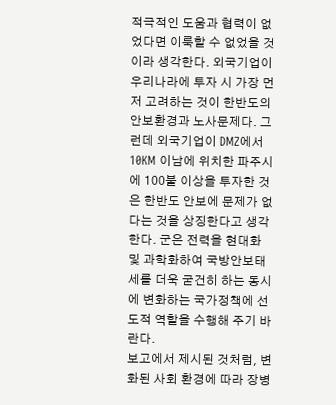적극적인 도움과 협력이 없었다면 이룩할 수 없었을 것이라 생각한다. 외국기업이 우리나라에 투자 시 가장 먼저 고려하는 것이 한반도의 안보환경과 노사문제다. 그런데 외국기업이 DMZ에서 10KM 이남에 위치한 파주시에 100불 이상을 투자한 것은 한반도 안보에 문제가 없다는 것을 상징한다고 생각한다. 군은 전력을 현대화 및 과학화하여 국방안보태세를 더욱 굳건히 하는 동시에 변화하는 국가정책에 선도적 역할을 수행해 주기 바란다.
보고에서 제시된 것처럼, 변화된 사회 환경에 따라 장병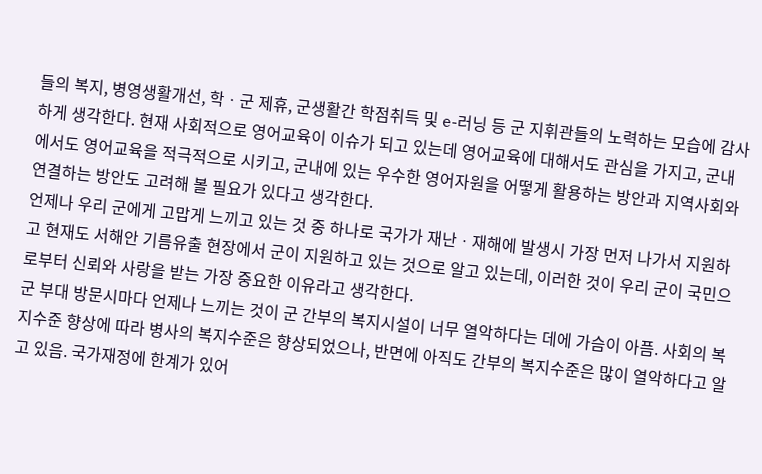들의 복지, 병영생활개선, 학ㆍ군 제휴, 군생활간 학점취득 및 e-러닝 등 군 지휘관들의 노력하는 모습에 감사하게 생각한다. 현재 사회적으로 영어교육이 이슈가 되고 있는데 영어교육에 대해서도 관심을 가지고, 군내에서도 영어교육을 적극적으로 시키고, 군내에 있는 우수한 영어자원을 어떻게 활용하는 방안과 지역사회와 연결하는 방안도 고려해 볼 필요가 있다고 생각한다.
언제나 우리 군에게 고맙게 느끼고 있는 것 중 하나로 국가가 재난ㆍ재해에 발생시 가장 먼저 나가서 지원하고 현재도 서해안 기름유출 현장에서 군이 지원하고 있는 것으로 알고 있는데, 이러한 것이 우리 군이 국민으로부터 신뢰와 사랑을 받는 가장 중요한 이유라고 생각한다.
군 부대 방문시마다 언제나 느끼는 것이 군 간부의 복지시설이 너무 열악하다는 데에 가슴이 아픔. 사회의 복지수준 향상에 따라 병사의 복지수준은 향상되었으나, 반면에 아직도 간부의 복지수준은 많이 열악하다고 알고 있음. 국가재정에 한계가 있어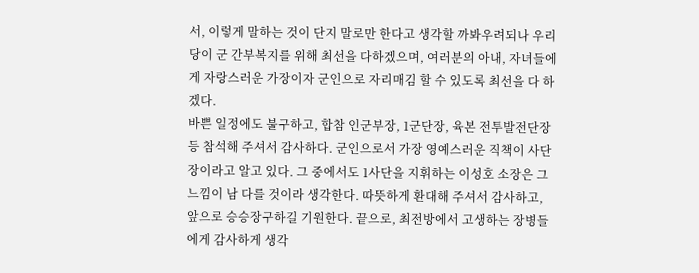서, 이렇게 말하는 것이 단지 말로만 한다고 생각할 까봐우려되나 우리 당이 군 간부복지를 위해 최선을 다하겠으며, 여러분의 아내, 자녀들에게 자랑스러운 가장이자 군인으로 자리매김 할 수 있도록 최선을 다 하겠다.
바쁜 일정에도 불구하고, 합참 인군부장, 1군단장, 육본 전투발전단장 등 참석해 주셔서 감사하다. 군인으로서 가장 영예스러운 직책이 사단장이라고 알고 있다. 그 중에서도 1사단을 지휘하는 이성호 소장은 그 느낌이 남 다를 것이라 생각한다. 따뜻하게 환대해 주셔서 감사하고, 앞으로 승승장구하길 기원한다. 끝으로, 최전방에서 고생하는 장병들에게 감사하게 생각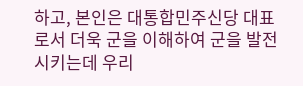하고, 본인은 대통합민주신당 대표로서 더욱 군을 이해하여 군을 발전시키는데 우리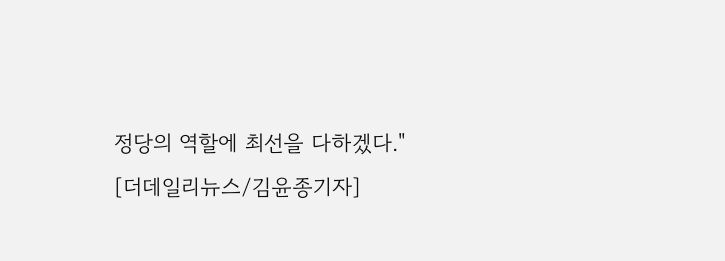정당의 역할에 최선을 다하겠다."
[더데일리뉴스/김윤종기자]